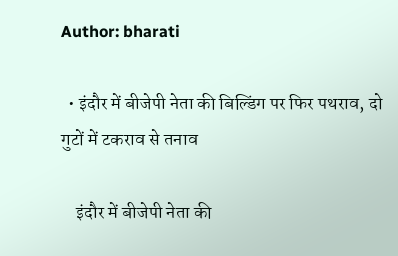Author: bharati

  • इंदौर में बीजेपी नेता की बिल्डिंग पर फिर पथराव, दो गुटों में टकराव से तनाव

    इंदौर में बीजेपी नेता की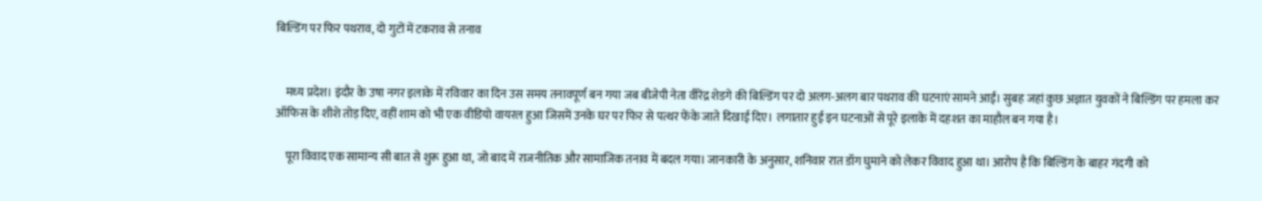बिल्डिंग पर फिर पथराव, दो गुटों में टकराव से तनाव


    मध्‍य प्रदेश। इंदौर के उषा नगर इलाके में रविवार का दिन उस समय तनावपूर्ण बन गया जब बीजेपी नेता वीरेंद्र शेडगे की बिल्डिंग पर दो अलग-अलग बार पथराव की घटनाएं सामने आईं। सुबह जहां कुछ अज्ञात युवकों ने बिल्डिंग पर हमला कर ऑफिस के शीशे तोड़ दिए, वहीं शाम को भी एक वीडियो वायरल हुआ जिसमें उनके घर पर फिर से पत्थर फेंके जाते दिखाई दिए। लगातार हुई इन घटनाओं से पूरे इलाके में दहशत का माहौल बन गया है।

    पूरा विवाद एक सामान्य सी बात से शुरू हुआ था, जो बाद में राजनीतिक और सामाजिक तनाव में बदल गया। जानकारी के अनुसार, शनिवार रात डॉग घुमाने को लेकर विवाद हुआ था। आरोप है कि बिल्डिंग के बाहर गंदगी को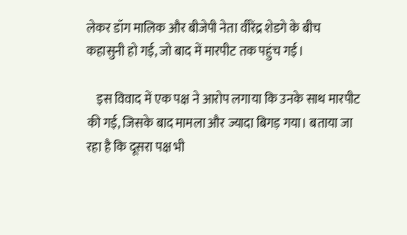लेकर डॉग मालिक और बीजेपी नेता वीरेंद्र शेडगे के बीच कहासुनी हो गई, जो बाद में मारपीट तक पहुंच गई।

    इस विवाद में एक पक्ष ने आरोप लगाया कि उनके साथ मारपीट की गई, जिसके बाद मामला और ज्यादा बिगड़ गया। बताया जा रहा है कि दूसरा पक्ष भी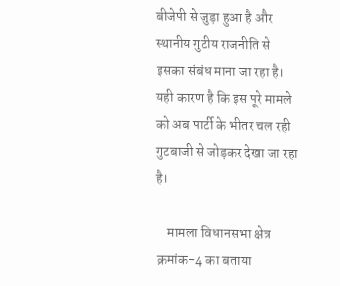बीजेपी से जुड़ा हुआ है और स्थानीय गुटीय राजनीति से इसका संबंध माना जा रहा है। यही कारण है कि इस पूरे मामले को अब पार्टी के भीतर चल रही गुटबाजी से जोड़कर देखा जा रहा है।

    मामला विधानसभा क्षेत्र क्रमांक-4 का बताया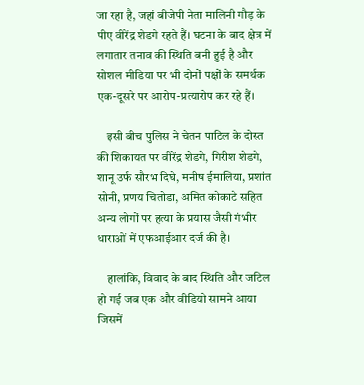जा रहा है, जहां बीजेपी नेता मालिनी गौड़ के पीए वीरेंद्र शेडगे रहते हैं। घटना के बाद क्षेत्र में लगातार तनाव की स्थिति बनी हुई है और सोशल मीडिया पर भी दोनों पक्षों के समर्थक एक-दूसरे पर आरोप-प्रत्यारोप कर रहे हैं।

    इसी बीच पुलिस ने चेतन पाटिल के दोस्त की शिकायत पर वीरेंद्र शेडगे, गिरीश शेडगे, शानू उर्फ सौरभ दिघे, मनीष ईमालिया, प्रशांत सोनी, प्रणय चितोडा, अमित कोकाटे सहित अन्य लोगों पर हत्या के प्रयास जैसी गंभीर धाराओं में एफआईआर दर्ज की है।

    हालांकि, विवाद के बाद स्थिति और जटिल हो गई जब एक और वीडियो सामने आया जिसमें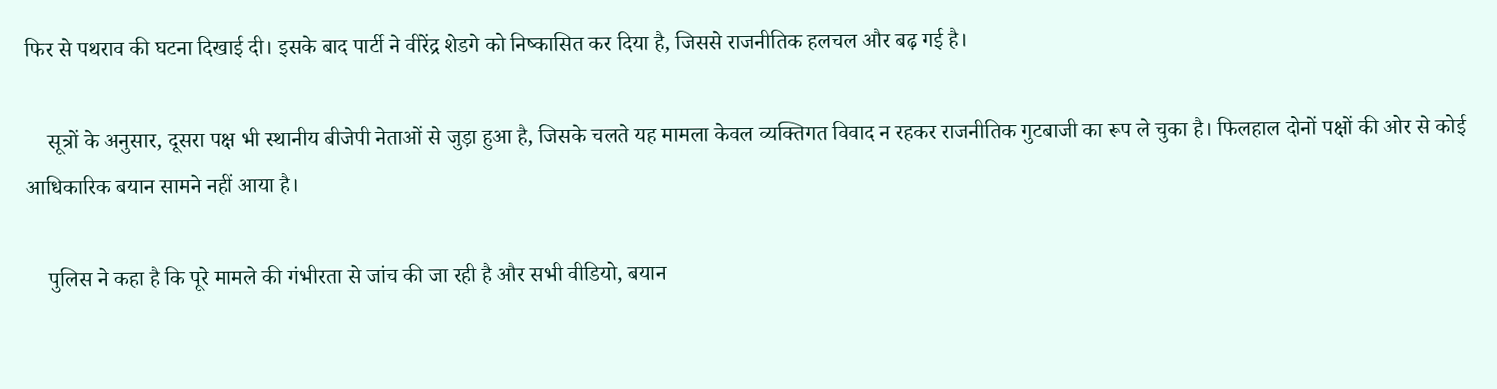फिर से पथराव की घटना दिखाई दी। इसके बाद पार्टी ने वीरेंद्र शेडगे को निष्कासित कर दिया है, जिससे राजनीतिक हलचल और बढ़ गई है।

    सूत्रों के अनुसार, दूसरा पक्ष भी स्थानीय बीजेपी नेताओं से जुड़ा हुआ है, जिसके चलते यह मामला केवल व्यक्तिगत विवाद न रहकर राजनीतिक गुटबाजी का रूप ले चुका है। फिलहाल दोनों पक्षों की ओर से कोई आधिकारिक बयान सामने नहीं आया है।

    पुलिस ने कहा है कि पूरे मामले की गंभीरता से जांच की जा रही है और सभी वीडियो, बयान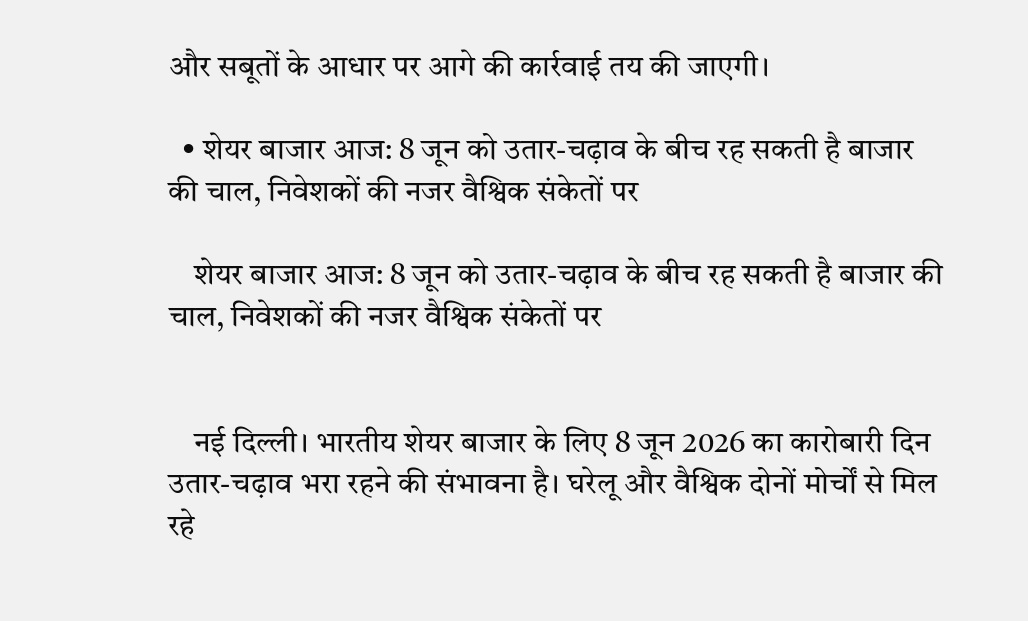और सबूतों के आधार पर आगे की कार्रवाई तय की जाएगी।

  • शेयर बाजार आज: 8 जून को उतार-चढ़ाव के बीच रह सकती है बाजार की चाल, निवेशकों की नजर वैश्विक संकेतों पर

    शेयर बाजार आज: 8 जून को उतार-चढ़ाव के बीच रह सकती है बाजार की चाल, निवेशकों की नजर वैश्विक संकेतों पर


    नई दिल्ली। भारतीय शेयर बाजार के लिए 8 जून 2026 का कारोबारी दिन उतार-चढ़ाव भरा रहने की संभावना है। घरेलू और वैश्विक दोनों मोर्चों से मिल रहे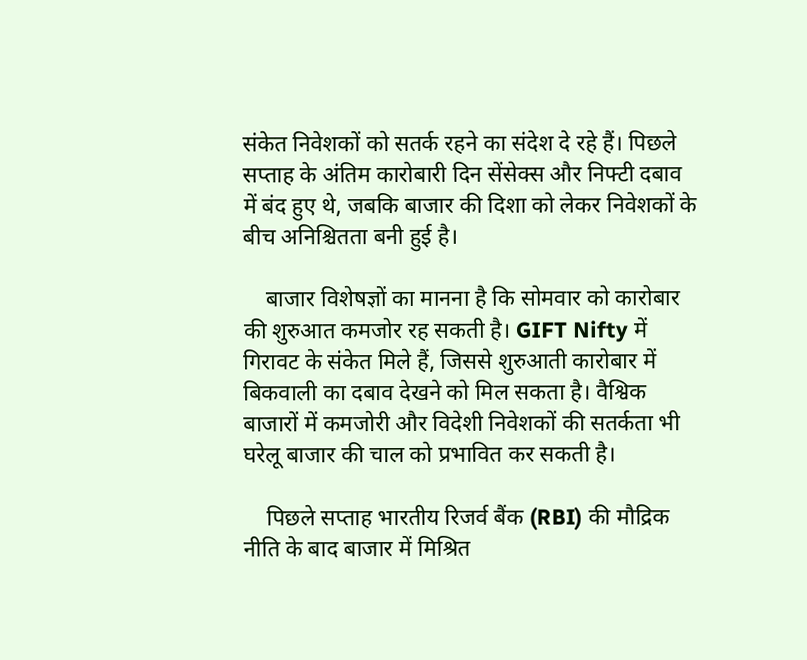संकेत निवेशकों को सतर्क रहने का संदेश दे रहे हैं। पिछले सप्ताह के अंतिम कारोबारी दिन सेंसेक्स और निफ्टी दबाव में बंद हुए थे, जबकि बाजार की दिशा को लेकर निवेशकों के बीच अनिश्चितता बनी हुई है।

    बाजार विशेषज्ञों का मानना है कि सोमवार को कारोबार की शुरुआत कमजोर रह सकती है। GIFT Nifty में गिरावट के संकेत मिले हैं, जिससे शुरुआती कारोबार में बिकवाली का दबाव देखने को मिल सकता है। वैश्विक बाजारों में कमजोरी और विदेशी निवेशकों की सतर्कता भी घरेलू बाजार की चाल को प्रभावित कर सकती है।

    पिछले सप्ताह भारतीय रिजर्व बैंक (RBI) की मौद्रिक नीति के बाद बाजार में मिश्रित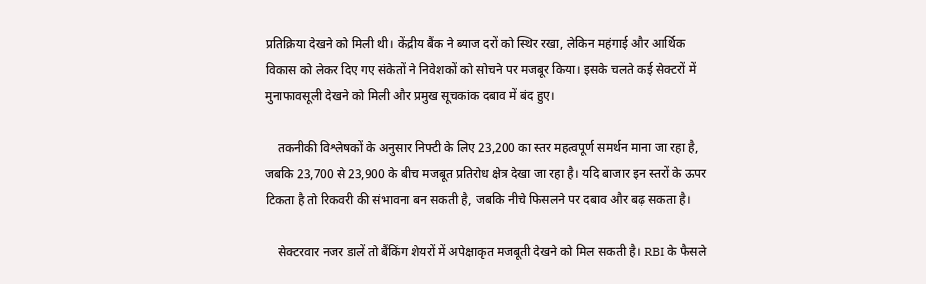प्रतिक्रिया देखने को मिली थी। केंद्रीय बैंक ने ब्याज दरों को स्थिर रखा, लेकिन महंगाई और आर्थिक विकास को लेकर दिए गए संकेतों ने निवेशकों को सोचने पर मजबूर किया। इसके चलते कई सेक्टरों में मुनाफावसूली देखने को मिली और प्रमुख सूचकांक दबाव में बंद हुए।

    तकनीकी विश्लेषकों के अनुसार निफ्टी के लिए 23,200 का स्तर महत्वपूर्ण समर्थन माना जा रहा है, जबकि 23,700 से 23,900 के बीच मजबूत प्रतिरोध क्षेत्र देखा जा रहा है। यदि बाजार इन स्तरों के ऊपर टिकता है तो रिकवरी की संभावना बन सकती है, जबकि नीचे फिसलने पर दबाव और बढ़ सकता है।

    सेक्टरवार नजर डालें तो बैंकिंग शेयरों में अपेक्षाकृत मजबूती देखने को मिल सकती है। RBI के फैसले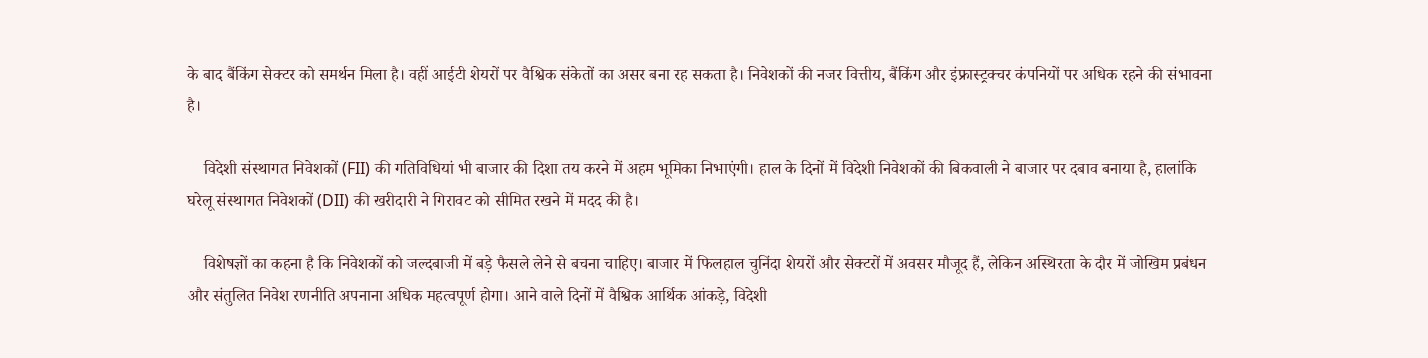के बाद बैंकिंग सेक्टर को समर्थन मिला है। वहीं आईटी शेयरों पर वैश्विक संकेतों का असर बना रह सकता है। निवेशकों की नजर वित्तीय, बैंकिंग और इंफ्रास्ट्रक्चर कंपनियों पर अधिक रहने की संभावना है।

    विदेशी संस्थागत निवेशकों (FII) की गतिविधियां भी बाजार की दिशा तय करने में अहम भूमिका निभाएंगी। हाल के दिनों में विदेशी निवेशकों की बिकवाली ने बाजार पर दबाव बनाया है, हालांकि घरेलू संस्थागत निवेशकों (DII) की खरीदारी ने गिरावट को सीमित रखने में मदद की है।

    विशेषज्ञों का कहना है कि निवेशकों को जल्दबाजी में बड़े फैसले लेने से बचना चाहिए। बाजार में फिलहाल चुनिंदा शेयरों और सेक्टरों में अवसर मौजूद हैं, लेकिन अस्थिरता के दौर में जोखिम प्रबंधन और संतुलित निवेश रणनीति अपनाना अधिक महत्वपूर्ण होगा। आने वाले दिनों में वैश्विक आर्थिक आंकड़े, विदेशी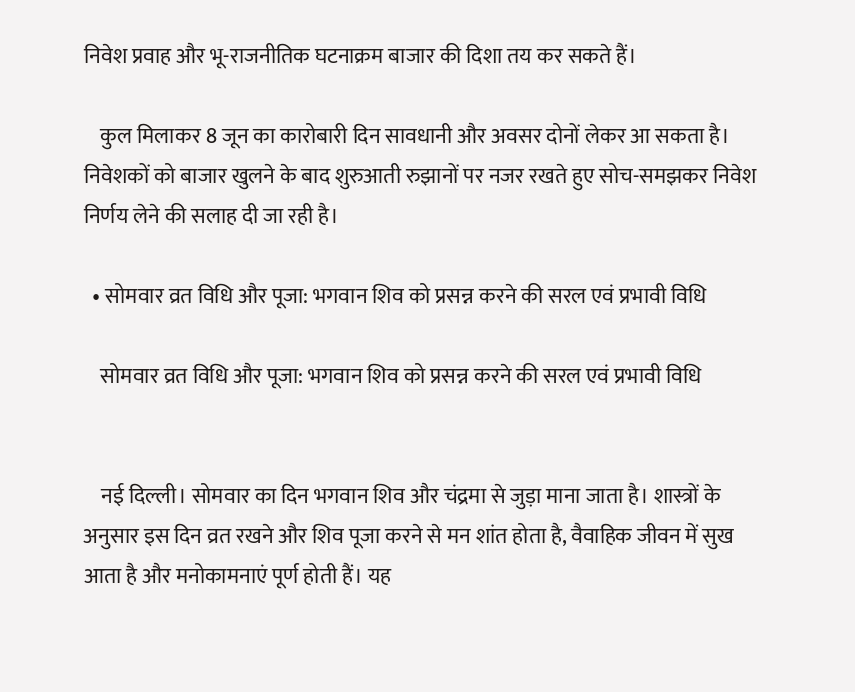निवेश प्रवाह और भू-राजनीतिक घटनाक्रम बाजार की दिशा तय कर सकते हैं।

    कुल मिलाकर 8 जून का कारोबारी दिन सावधानी और अवसर दोनों लेकर आ सकता है। निवेशकों को बाजार खुलने के बाद शुरुआती रुझानों पर नजर रखते हुए सोच-समझकर निवेश निर्णय लेने की सलाह दी जा रही है।

  • सोमवार व्रत विधि और पूजा: भगवान शिव को प्रसन्न करने की सरल एवं प्रभावी विधि

    सोमवार व्रत विधि और पूजा: भगवान शिव को प्रसन्न करने की सरल एवं प्रभावी विधि


    नई दिल्ली। सोमवार का दिन भगवान शिव और चंद्रमा से जुड़ा माना जाता है। शास्त्रों के अनुसार इस दिन व्रत रखने और शिव पूजा करने से मन शांत होता है, वैवाहिक जीवन में सुख आता है और मनोकामनाएं पूर्ण होती हैं। यह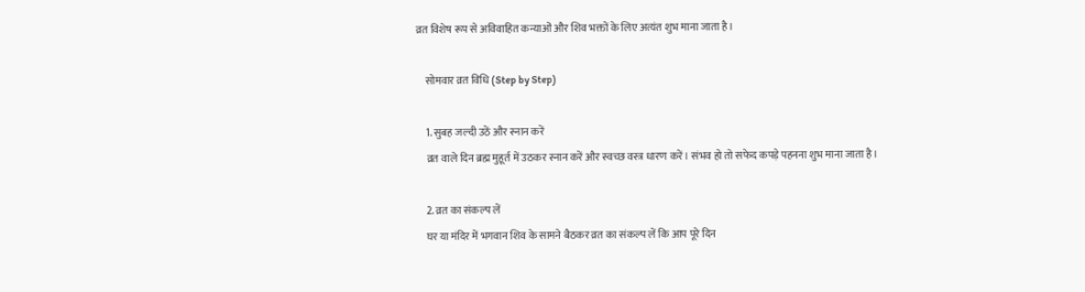व्रत विशेष रूप से अविवाहित कन्याओं और शिव भक्तों के लिए अत्यंत शुभ माना जाता है।

    सोमवार व्रत विधि (Step by Step)

    1. सुबह जल्दी उठें और स्नान करें
    व्रत वाले दिन ब्रह्म मुहूर्त में उठकर स्नान करें और स्वच्छ वस्त्र धारण करें। संभव हो तो सफेद कपड़े पहनना शुभ माना जाता है।

    2. व्रत का संकल्प लें
    घर या मंदिर में भगवान शिव के सामने बैठकर व्रत का संकल्प लें कि आप पूरे दिन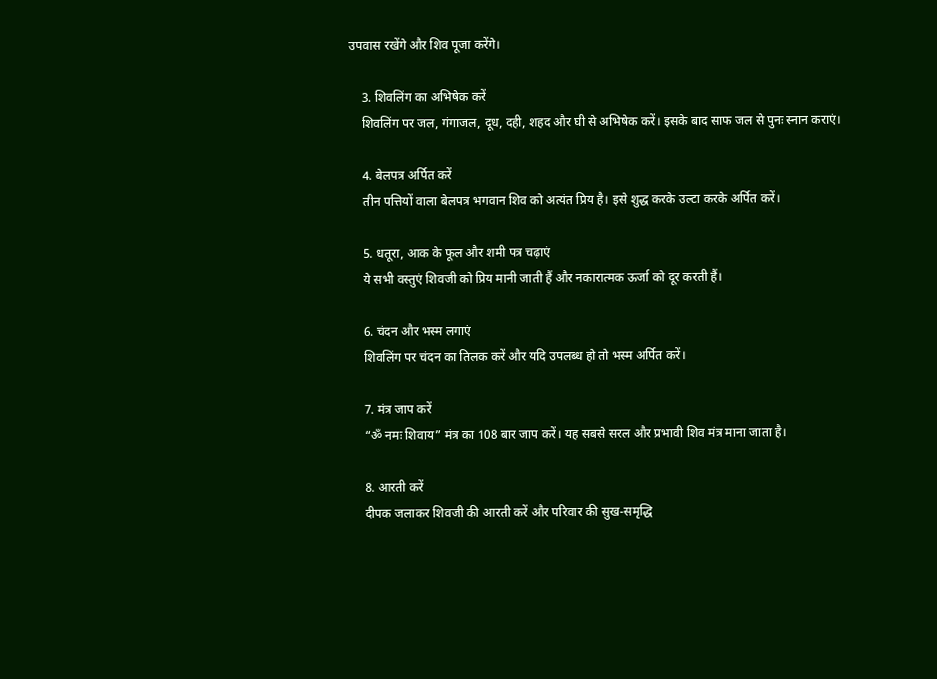उपवास रखेंगे और शिव पूजा करेंगे।

    3. शिवलिंग का अभिषेक करें
    शिवलिंग पर जल, गंगाजल, दूध, दही, शहद और घी से अभिषेक करें। इसके बाद साफ जल से पुनः स्नान कराएं।

    4. बेलपत्र अर्पित करें
    तीन पत्तियों वाला बेलपत्र भगवान शिव को अत्यंत प्रिय है। इसे शुद्ध करके उल्टा करके अर्पित करें।

    5. धतूरा, आक के फूल और शमी पत्र चढ़ाएं
    ये सभी वस्तुएं शिवजी को प्रिय मानी जाती हैं और नकारात्मक ऊर्जा को दूर करती हैं।

    6. चंदन और भस्म लगाएं
    शिवलिंग पर चंदन का तिलक करें और यदि उपलब्ध हो तो भस्म अर्पित करें।

    7. मंत्र जाप करें
    “ॐ नमः शिवाय” मंत्र का 108 बार जाप करें। यह सबसे सरल और प्रभावी शिव मंत्र माना जाता है।

    8. आरती करें
    दीपक जलाकर शिवजी की आरती करें और परिवार की सुख-समृद्धि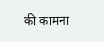की कामना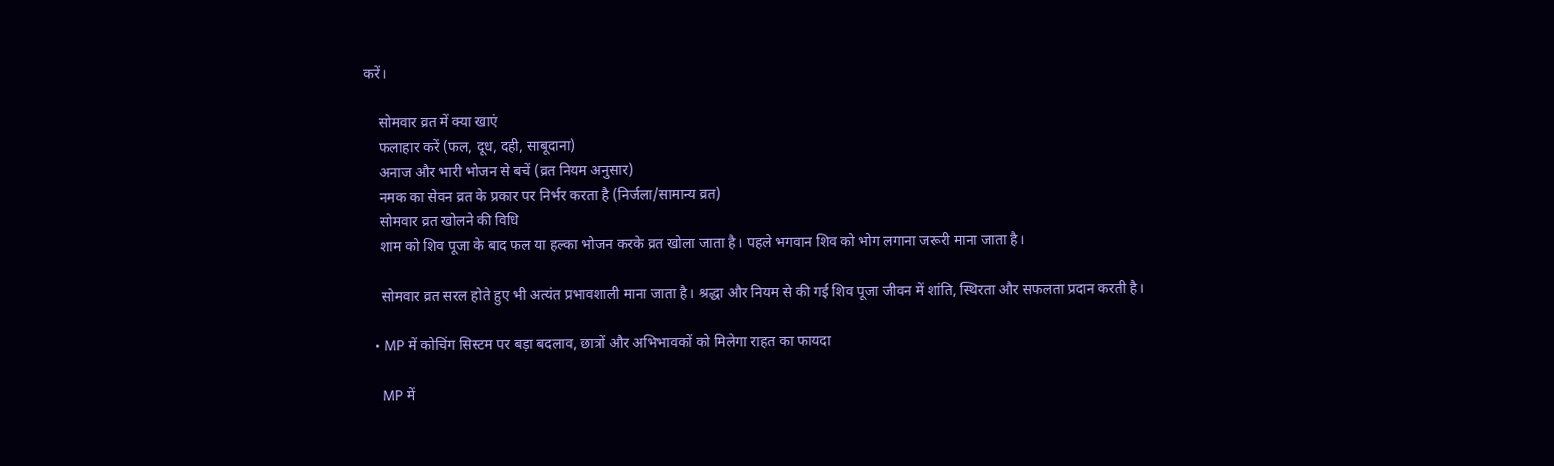करें।

    सोमवार व्रत में क्या खाएं
    फलाहार करें (फल, दूध, दही, साबूदाना)
    अनाज और भारी भोजन से बचें (व्रत नियम अनुसार)
    नमक का सेवन व्रत के प्रकार पर निर्भर करता है (निर्जला/सामान्य व्रत)
    सोमवार व्रत खोलने की विधि
    शाम को शिव पूजा के बाद फल या हल्का भोजन करके व्रत खोला जाता है। पहले भगवान शिव को भोग लगाना जरूरी माना जाता है।

    सोमवार व्रत सरल होते हुए भी अत्यंत प्रभावशाली माना जाता है। श्रद्धा और नियम से की गई शिव पूजा जीवन में शांति, स्थिरता और सफलता प्रदान करती है।

  • MP में कोचिंग सिस्टम पर बड़ा बदलाव, छात्रों और अभिभावकों को मिलेगा राहत का फायदा

    MP में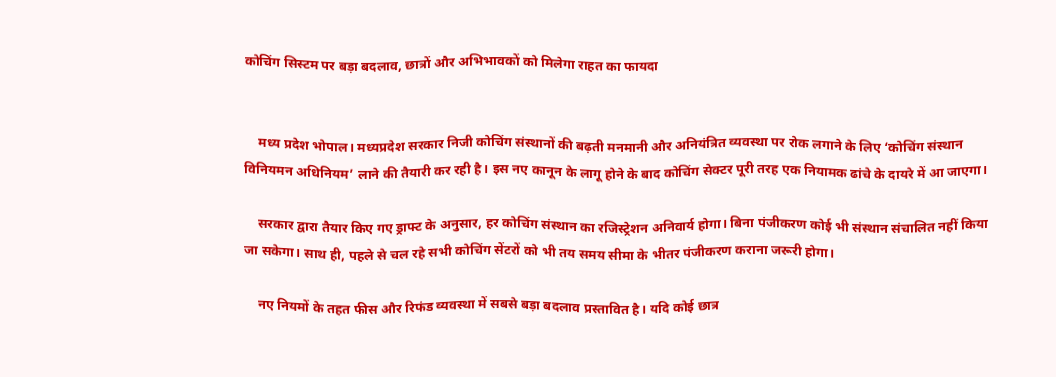कोचिंग सिस्टम पर बड़ा बदलाव, छात्रों और अभिभावकों को मिलेगा राहत का फायदा


    मध्‍य प्रदेश भोपाल। मध्यप्रदेश सरकार निजी कोचिंग संस्थानों की बढ़ती मनमानी और अनियंत्रित व्यवस्था पर रोक लगाने के लिए ‘कोचिंग संस्थान विनियमन अधिनियम’ लाने की तैयारी कर रही है। इस नए कानून के लागू होने के बाद कोचिंग सेक्टर पूरी तरह एक नियामक ढांचे के दायरे में आ जाएगा।

    सरकार द्वारा तैयार किए गए ड्राफ्ट के अनुसार, हर कोचिंग संस्थान का रजिस्ट्रेशन अनिवार्य होगा। बिना पंजीकरण कोई भी संस्थान संचालित नहीं किया जा सकेगा। साथ ही, पहले से चल रहे सभी कोचिंग सेंटरों को भी तय समय सीमा के भीतर पंजीकरण कराना जरूरी होगा।

    नए नियमों के तहत फीस और रिफंड व्यवस्था में सबसे बड़ा बदलाव प्रस्तावित है। यदि कोई छात्र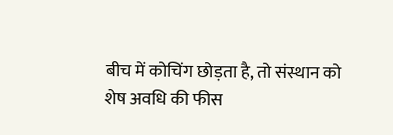बीच में कोचिंग छोड़ता है, तो संस्थान को शेष अवधि की फीस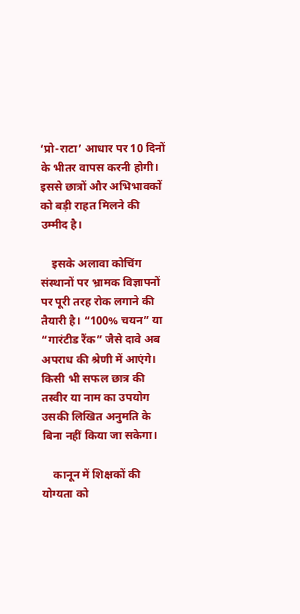‘प्रो-राटा’ आधार पर 10 दिनों के भीतर वापस करनी होगी। इससे छात्रों और अभिभावकों को बड़ी राहत मिलने की उम्मीद है।

    इसके अलावा कोचिंग संस्थानों पर भ्रामक विज्ञापनों पर पूरी तरह रोक लगाने की तैयारी है। “100% चयन” या “गारंटीड रैंक” जैसे दावे अब अपराध की श्रेणी में आएंगे। किसी भी सफल छात्र की तस्वीर या नाम का उपयोग उसकी लिखित अनुमति के बिना नहीं किया जा सकेगा।

    कानून में शिक्षकों की योग्यता को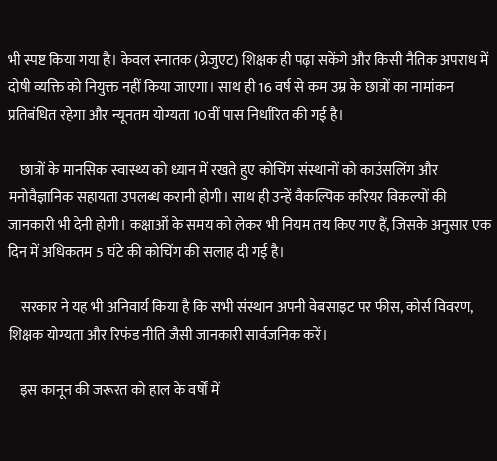भी स्पष्ट किया गया है। केवल स्नातक (ग्रेजुएट) शिक्षक ही पढ़ा सकेंगे और किसी नैतिक अपराध में दोषी व्यक्ति को नियुक्त नहीं किया जाएगा। साथ ही 16 वर्ष से कम उम्र के छात्रों का नामांकन प्रतिबंधित रहेगा और न्यूनतम योग्यता 10वीं पास निर्धारित की गई है।

    छात्रों के मानसिक स्वास्थ्य को ध्यान में रखते हुए कोचिंग संस्थानों को काउंसलिंग और मनोवैज्ञानिक सहायता उपलब्ध करानी होगी। साथ ही उन्हें वैकल्पिक करियर विकल्पों की जानकारी भी देनी होगी। कक्षाओं के समय को लेकर भी नियम तय किए गए हैं, जिसके अनुसार एक दिन में अधिकतम 5 घंटे की कोचिंग की सलाह दी गई है।

    सरकार ने यह भी अनिवार्य किया है कि सभी संस्थान अपनी वेबसाइट पर फीस, कोर्स विवरण, शिक्षक योग्यता और रिफंड नीति जैसी जानकारी सार्वजनिक करें।

    इस कानून की जरूरत को हाल के वर्षों में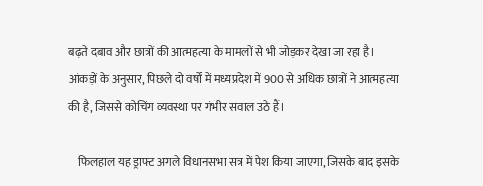बढ़ते दबाव और छात्रों की आत्महत्या के मामलों से भी जोड़कर देखा जा रहा है। आंकड़ों के अनुसार, पिछले दो वर्षों में मध्यप्रदेश में 900 से अधिक छात्रों ने आत्महत्या की है, जिससे कोचिंग व्यवस्था पर गंभीर सवाल उठे हैं।

    फिलहाल यह ड्राफ्ट अगले विधानसभा सत्र में पेश किया जाएगा, जिसके बाद इसके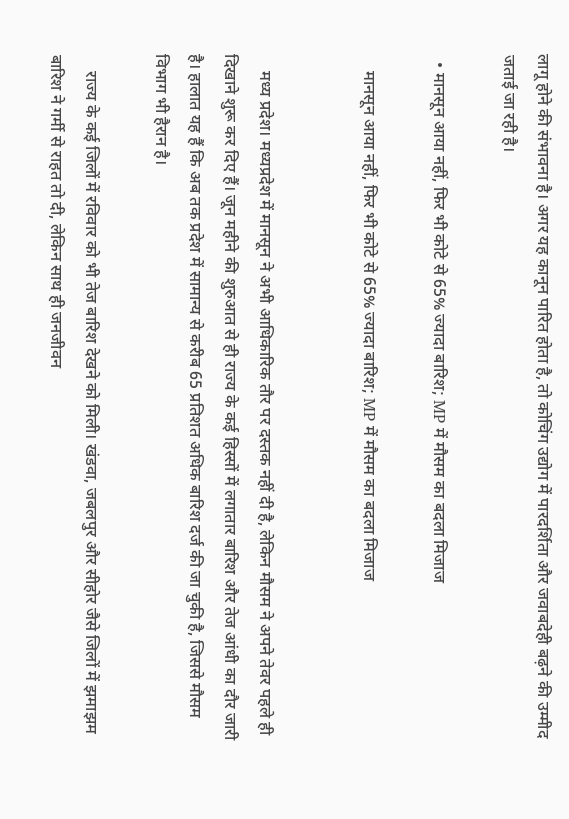लागू होने की संभावना है। अगर यह कानून पारित होता है, तो कोचिंग उद्योग में पारदर्शिता और जवाबदेही बढ़ने की उम्मीद जताई जा रही है।

  • मानसून आया नहीं, फिर भी कोटे से 65% ज्यादा बारिश; MP में मौसम का बदला मिजाज

    मानसून आया नहीं, फिर भी कोटे से 65% ज्यादा बारिश; MP में मौसम का बदला मिजाज


    मध्‍य प्रदेश। मध्यप्रदेश में मानसून ने अभी आधिकारिक तौर पर दस्तक नहीं दी है, लेकिन मौसम ने अपने तेवर पहले ही दिखाने शुरू कर दिए हैं। जून महीने की शुरुआत से ही राज्य के कई हिस्सों में लगातार बारिश और तेज आंधी का दौर जारी है। हालात यह हैं कि अब तक प्रदेश में सामान्य से करीब 65 प्रतिशत अधिक बारिश दर्ज की जा चुकी है, जिससे मौसम विभाग भी हैरान है।

    राज्य के कई जिलों में रविवार को भी तेज बारिश देखने को मिली। खंडवा, जबलपुर और सीहोर जैसे जिलों में झमाझम बारिश ने गर्मी से राहत तो दी, लेकिन साथ ही जनजीवन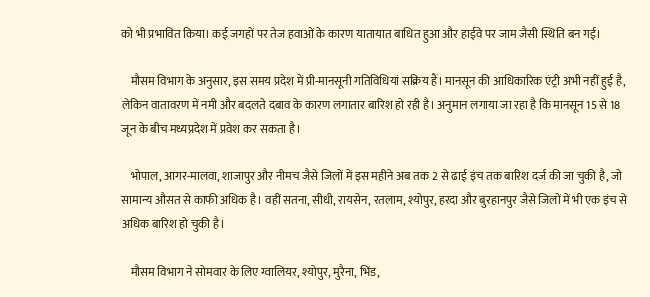को भी प्रभावित किया। कई जगहों पर तेज हवाओं के कारण यातायात बाधित हुआ और हाईवे पर जाम जैसी स्थिति बन गई।

    मौसम विभाग के अनुसार, इस समय प्रदेश में प्री-मानसूनी गतिविधियां सक्रिय हैं। मानसून की आधिकारिक एंट्री अभी नहीं हुई है, लेकिन वातावरण में नमी और बदलते दबाव के कारण लगातार बारिश हो रही है। अनुमान लगाया जा रहा है कि मानसून 15 से 18 जून के बीच मध्यप्रदेश में प्रवेश कर सकता है।

    भोपाल, आगर-मालवा, शाजापुर और नीमच जैसे जिलों में इस महीने अब तक 2 से ढाई इंच तक बारिश दर्ज की जा चुकी है, जो सामान्य औसत से काफी अधिक है। वहीं सतना, सीधी, रायसेन, रतलाम, श्योपुर, हरदा और बुरहानपुर जैसे जिलों में भी एक इंच से अधिक बारिश हो चुकी है।

    मौसम विभाग ने सोमवार के लिए ग्वालियर, श्योपुर, मुरैना, भिंड,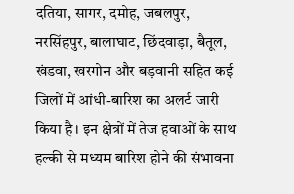दतिया, सागर, दमोह, जबलपुर, नरसिंहपुर, बालाघाट, छिंदवाड़ा, बैतूल, खंडवा, खरगोन और बड़वानी सहित कई जिलों में आंधी-बारिश का अलर्ट जारी किया है। इन क्षेत्रों में तेज हवाओं के साथ हल्की से मध्यम बारिश होने की संभावना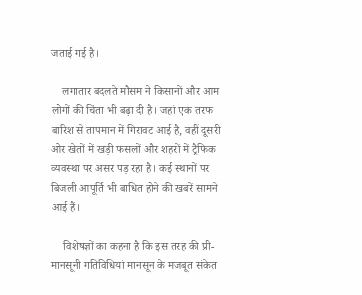जताई गई है।

    लगातार बदलते मौसम ने किसानों और आम लोगों की चिंता भी बढ़ा दी है। जहां एक तरफ बारिश से तापमान में गिरावट आई है, वहीं दूसरी ओर खेतों में खड़ी फसलों और शहरों में ट्रैफिक व्यवस्था पर असर पड़ रहा है। कई स्थानों पर बिजली आपूर्ति भी बाधित होने की खबरें सामने आई हैं।

    विशेषज्ञों का कहना है कि इस तरह की प्री-मानसूनी गतिविधियां मानसून के मजबूत संकेत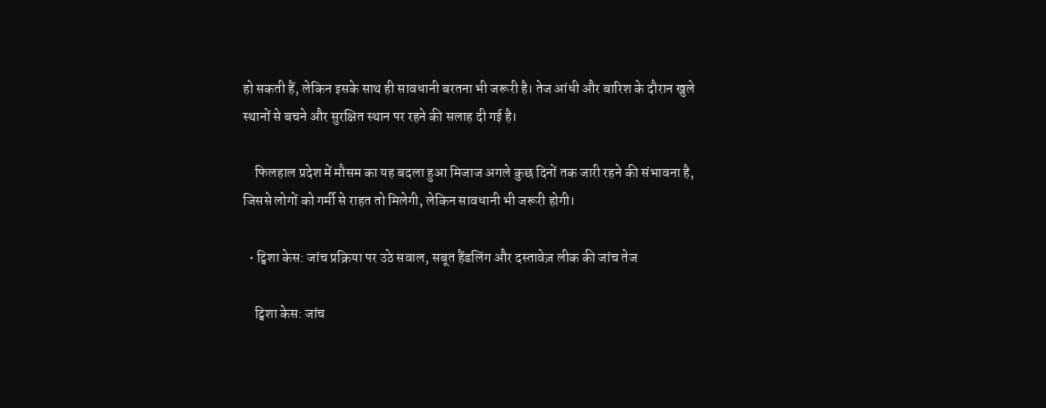हो सकती हैं, लेकिन इसके साथ ही सावधानी बरतना भी जरूरी है। तेज आंधी और बारिश के दौरान खुले स्थानों से बचने और सुरक्षित स्थान पर रहने की सलाह दी गई है।

    फिलहाल प्रदेश में मौसम का यह बदला हुआ मिजाज अगले कुछ दिनों तक जारी रहने की संभावना है, जिससे लोगों को गर्मी से राहत तो मिलेगी, लेकिन सावधानी भी जरूरी होगी।

  • ट्विशा केस: जांच प्रक्रिया पर उठे सवाल, सबूत हैंडलिंग और दस्तावेज़ लीक की जांच तेज

    ट्विशा केस: जांच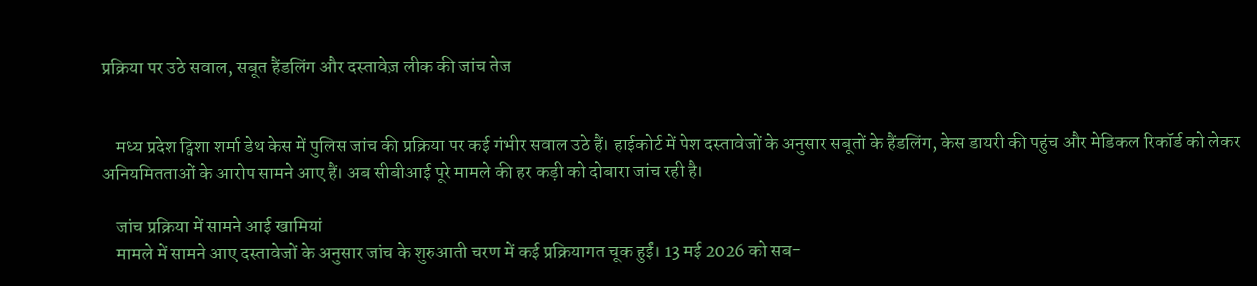प्रक्रिया पर उठे सवाल, सबूत हैंडलिंग और दस्तावेज़ लीक की जांच तेज


    मध्‍य प्रदेश ट्विशा शर्मा डेथ केस में पुलिस जांच की प्रक्रिया पर कई गंभीर सवाल उठे हैं। हाईकोर्ट में पेश दस्तावेजों के अनुसार सबूतों के हैंडलिंग, केस डायरी की पहुंच और मेडिकल रिकॉर्ड को लेकर अनियमितताओं के आरोप सामने आए हैं। अब सीबीआई पूरे मामले की हर कड़ी को दोबारा जांच रही है।

    जांच प्रक्रिया में सामने आई खामियां
    मामले में सामने आए दस्तावेजों के अनुसार जांच के शुरुआती चरण में कई प्रक्रियागत चूक हुईं। 13 मई 2026 को सब-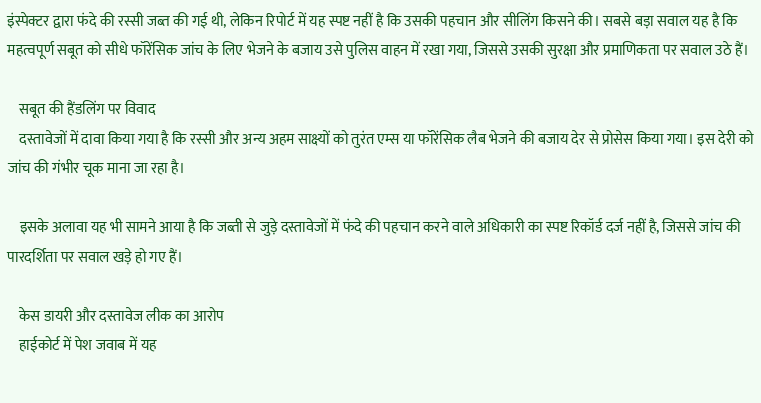इंस्पेक्टर द्वारा फंदे की रस्सी जब्त की गई थी, लेकिन रिपोर्ट में यह स्पष्ट नहीं है कि उसकी पहचान और सीलिंग किसने की। सबसे बड़ा सवाल यह है कि महत्वपूर्ण सबूत को सीधे फॉरेंसिक जांच के लिए भेजने के बजाय उसे पुलिस वाहन में रखा गया, जिससे उसकी सुरक्षा और प्रमाणिकता पर सवाल उठे हैं।

    सबूत की हैंडलिंग पर विवाद
    दस्तावेजों में दावा किया गया है कि रस्सी और अन्य अहम साक्ष्यों को तुरंत एम्स या फॉरेंसिक लैब भेजने की बजाय देर से प्रोसेस किया गया। इस देरी को जांच की गंभीर चूक माना जा रहा है।

    इसके अलावा यह भी सामने आया है कि जब्ती से जुड़े दस्तावेजों में फंदे की पहचान करने वाले अधिकारी का स्पष्ट रिकॉर्ड दर्ज नहीं है, जिससे जांच की पारदर्शिता पर सवाल खड़े हो गए हैं।

    केस डायरी और दस्तावेज लीक का आरोप
    हाईकोर्ट में पेश जवाब में यह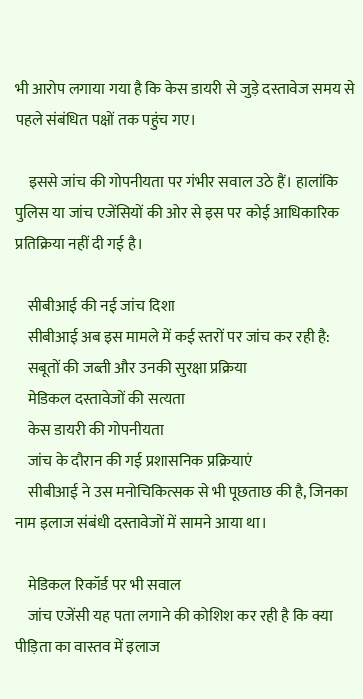भी आरोप लगाया गया है कि केस डायरी से जुड़े दस्तावेज समय से पहले संबंधित पक्षों तक पहुंच गए।

    इससे जांच की गोपनीयता पर गंभीर सवाल उठे हैं। हालांकि पुलिस या जांच एजेंसियों की ओर से इस पर कोई आधिकारिक प्रतिक्रिया नहीं दी गई है।

    सीबीआई की नई जांच दिशा
    सीबीआई अब इस मामले में कई स्तरों पर जांच कर रही है:
    सबूतों की जब्ती और उनकी सुरक्षा प्रक्रिया
    मेडिकल दस्तावेजों की सत्यता
    केस डायरी की गोपनीयता
    जांच के दौरान की गई प्रशासनिक प्रक्रियाएं
    सीबीआई ने उस मनोचिकित्सक से भी पूछताछ की है, जिनका नाम इलाज संबंधी दस्तावेजों में सामने आया था।

    मेडिकल रिकॉर्ड पर भी सवाल
    जांच एजेंसी यह पता लगाने की कोशिश कर रही है कि क्या पीड़िता का वास्तव में इलाज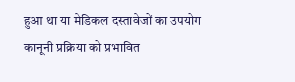हुआ था या मेडिकल दस्तावेजों का उपयोग कानूनी प्रक्रिया को प्रभावित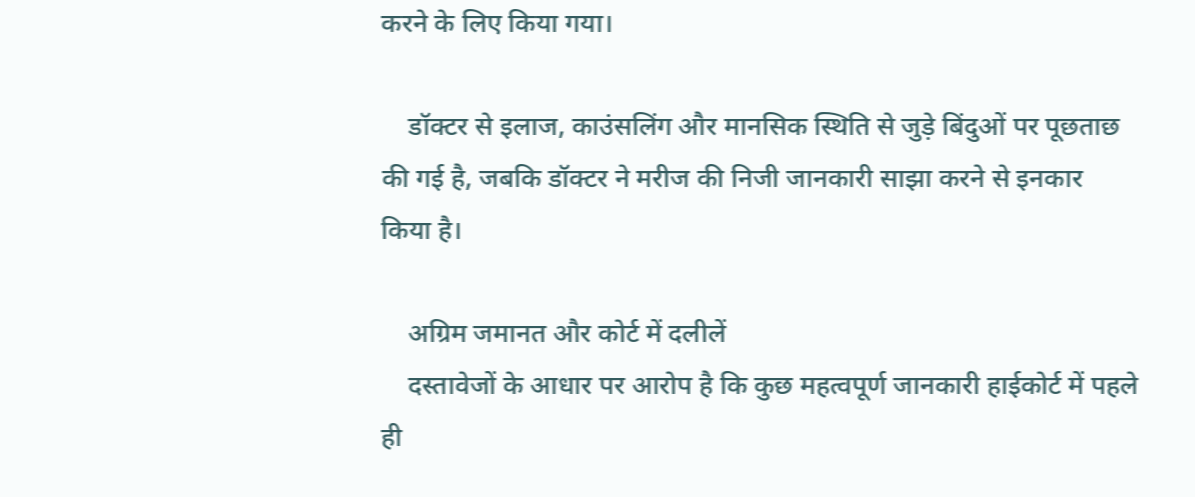करने के लिए किया गया।

    डॉक्टर से इलाज, काउंसलिंग और मानसिक स्थिति से जुड़े बिंदुओं पर पूछताछ की गई है, जबकि डॉक्टर ने मरीज की निजी जानकारी साझा करने से इनकार किया है।

    अग्रिम जमानत और कोर्ट में दलीलें
    दस्तावेजों के आधार पर आरोप है कि कुछ महत्वपूर्ण जानकारी हाईकोर्ट में पहले ही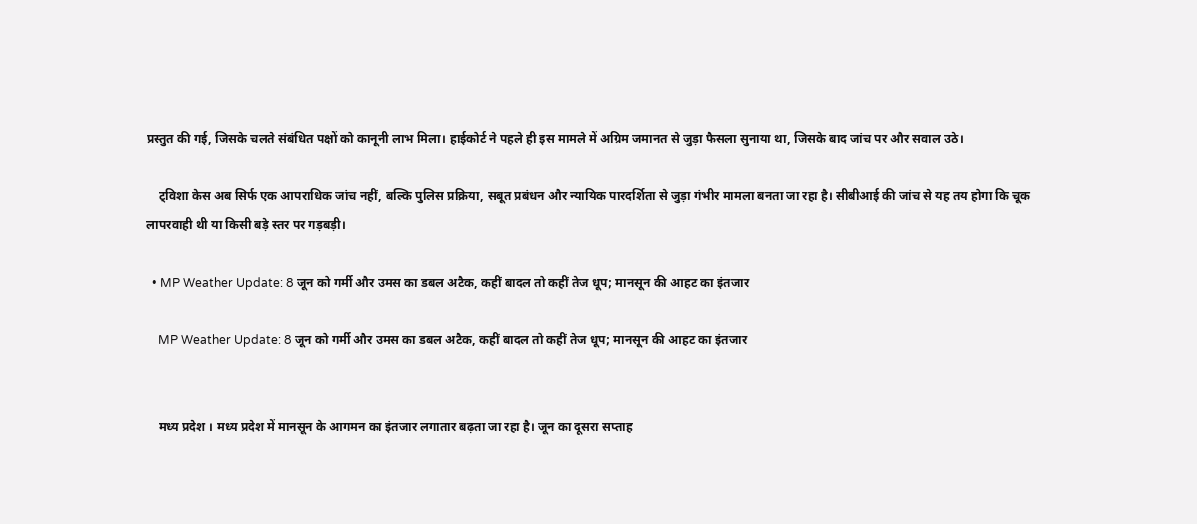प्रस्तुत की गई, जिसके चलते संबंधित पक्षों को कानूनी लाभ मिला। हाईकोर्ट ने पहले ही इस मामले में अग्रिम जमानत से जुड़ा फैसला सुनाया था, जिसके बाद जांच पर और सवाल उठे।

    ट्विशा केस अब सिर्फ एक आपराधिक जांच नहीं, बल्कि पुलिस प्रक्रिया, सबूत प्रबंधन और न्यायिक पारदर्शिता से जुड़ा गंभीर मामला बनता जा रहा है। सीबीआई की जांच से यह तय होगा कि चूक लापरवाही थी या किसी बड़े स्तर पर गड़बड़ी।

  • MP Weather Update: 8 जून को गर्मी और उमस का डबल अटैक, कहीं बादल तो कहीं तेज धूप; मानसून की आहट का इंतजार

    MP Weather Update: 8 जून को गर्मी और उमस का डबल अटैक, कहीं बादल तो कहीं तेज धूप; मानसून की आहट का इंतजार


    मध्य प्रदेश । मध्य प्रदेश में मानसून के आगमन का इंतजार लगातार बढ़ता जा रहा है। जून का दूसरा सप्ताह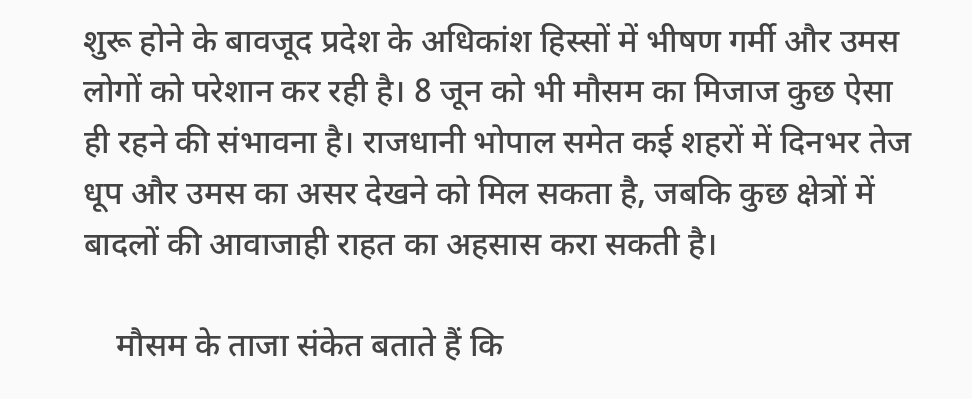शुरू होने के बावजूद प्रदेश के अधिकांश हिस्सों में भीषण गर्मी और उमस लोगों को परेशान कर रही है। 8 जून को भी मौसम का मिजाज कुछ ऐसा ही रहने की संभावना है। राजधानी भोपाल समेत कई शहरों में दिनभर तेज धूप और उमस का असर देखने को मिल सकता है, जबकि कुछ क्षेत्रों में बादलों की आवाजाही राहत का अहसास करा सकती है।

    मौसम के ताजा संकेत बताते हैं कि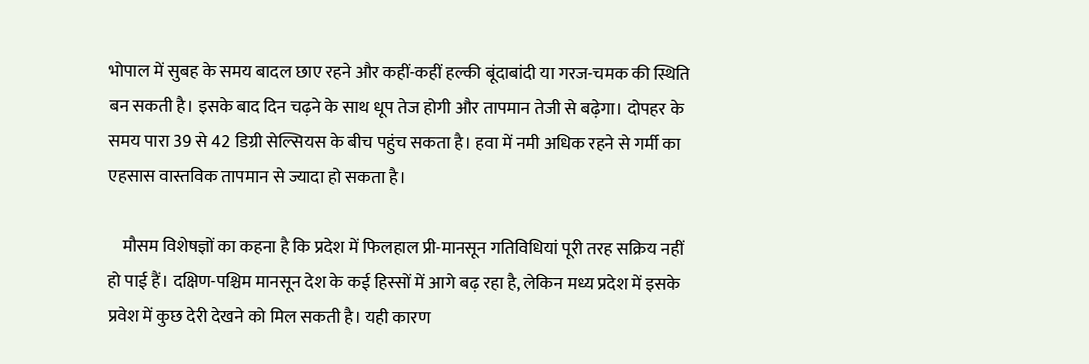भोपाल में सुबह के समय बादल छाए रहने और कहीं-कहीं हल्की बूंदाबांदी या गरज-चमक की स्थिति बन सकती है। इसके बाद दिन चढ़ने के साथ धूप तेज होगी और तापमान तेजी से बढ़ेगा। दोपहर के समय पारा 39 से 42 डिग्री सेल्सियस के बीच पहुंच सकता है। हवा में नमी अधिक रहने से गर्मी का एहसास वास्तविक तापमान से ज्यादा हो सकता है।

    मौसम विशेषज्ञों का कहना है कि प्रदेश में फिलहाल प्री-मानसून गतिविधियां पूरी तरह सक्रिय नहीं हो पाई हैं। दक्षिण-पश्चिम मानसून देश के कई हिस्सों में आगे बढ़ रहा है, लेकिन मध्य प्रदेश में इसके प्रवेश में कुछ देरी देखने को मिल सकती है। यही कारण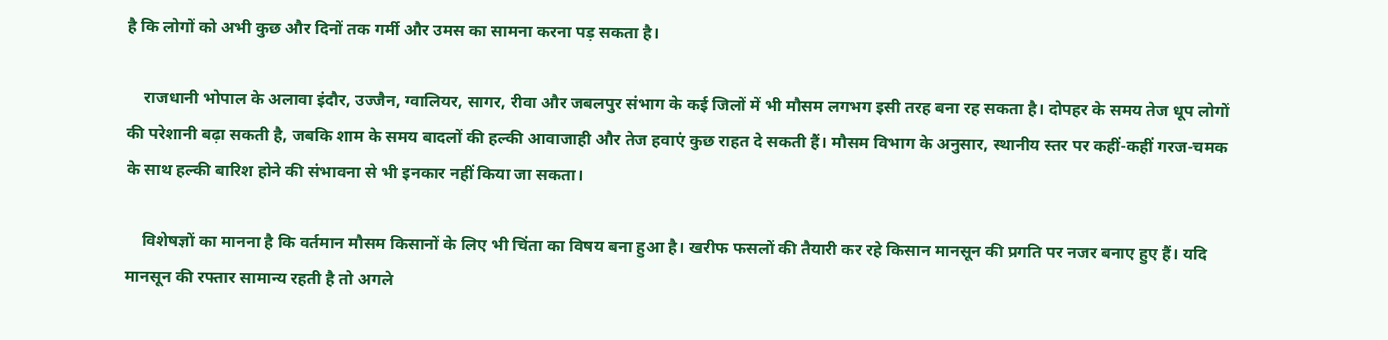है कि लोगों को अभी कुछ और दिनों तक गर्मी और उमस का सामना करना पड़ सकता है।

    राजधानी भोपाल के अलावा इंदौर, उज्जैन, ग्वालियर, सागर, रीवा और जबलपुर संभाग के कई जिलों में भी मौसम लगभग इसी तरह बना रह सकता है। दोपहर के समय तेज धूप लोगों की परेशानी बढ़ा सकती है, जबकि शाम के समय बादलों की हल्की आवाजाही और तेज हवाएं कुछ राहत दे सकती हैं। मौसम विभाग के अनुसार, स्थानीय स्तर पर कहीं-कहीं गरज-चमक के साथ हल्की बारिश होने की संभावना से भी इनकार नहीं किया जा सकता।

    विशेषज्ञों का मानना है कि वर्तमान मौसम किसानों के लिए भी चिंता का विषय बना हुआ है। खरीफ फसलों की तैयारी कर रहे किसान मानसून की प्रगति पर नजर बनाए हुए हैं। यदि मानसून की रफ्तार सामान्य रहती है तो अगले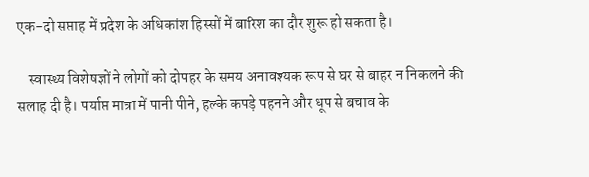एक-दो सप्ताह में प्रदेश के अधिकांश हिस्सों में बारिश का दौर शुरू हो सकता है।

    स्वास्थ्य विशेषज्ञों ने लोगों को दोपहर के समय अनावश्यक रूप से घर से बाहर न निकलने की सलाह दी है। पर्याप्त मात्रा में पानी पीने, हल्के कपड़े पहनने और धूप से बचाव के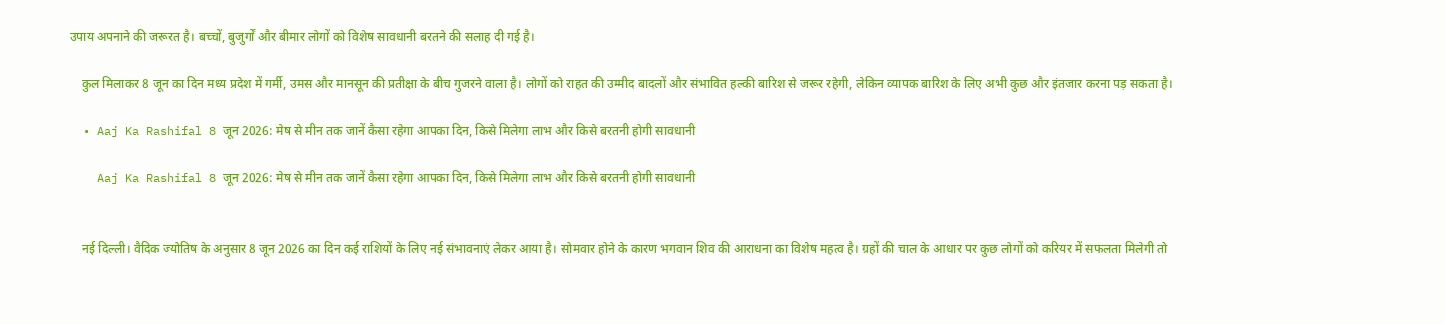उपाय अपनाने की जरूरत है। बच्चों, बुजुर्गों और बीमार लोगों को विशेष सावधानी बरतने की सलाह दी गई है।

    कुल मिलाकर 8 जून का दिन मध्य प्रदेश में गर्मी, उमस और मानसून की प्रतीक्षा के बीच गुजरने वाला है। लोगों को राहत की उम्मीद बादलों और संभावित हल्की बारिश से जरूर रहेगी, लेकिन व्यापक बारिश के लिए अभी कुछ और इंतजार करना पड़ सकता है।

  • Aaj Ka Rashifal 8 जून 2026: मेष से मीन तक जानें कैसा रहेगा आपका दिन, किसे मिलेगा लाभ और किसे बरतनी होगी सावधानी

    Aaj Ka Rashifal 8 जून 2026: मेष से मीन तक जानें कैसा रहेगा आपका दिन, किसे मिलेगा लाभ और किसे बरतनी होगी सावधानी


    नई दिल्ली। वैदिक ज्योतिष के अनुसार 8 जून 2026 का दिन कई राशियों के लिए नई संभावनाएं लेकर आया है। सोमवार होने के कारण भगवान शिव की आराधना का विशेष महत्व है। ग्रहों की चाल के आधार पर कुछ लोगों को करियर में सफलता मिलेगी तो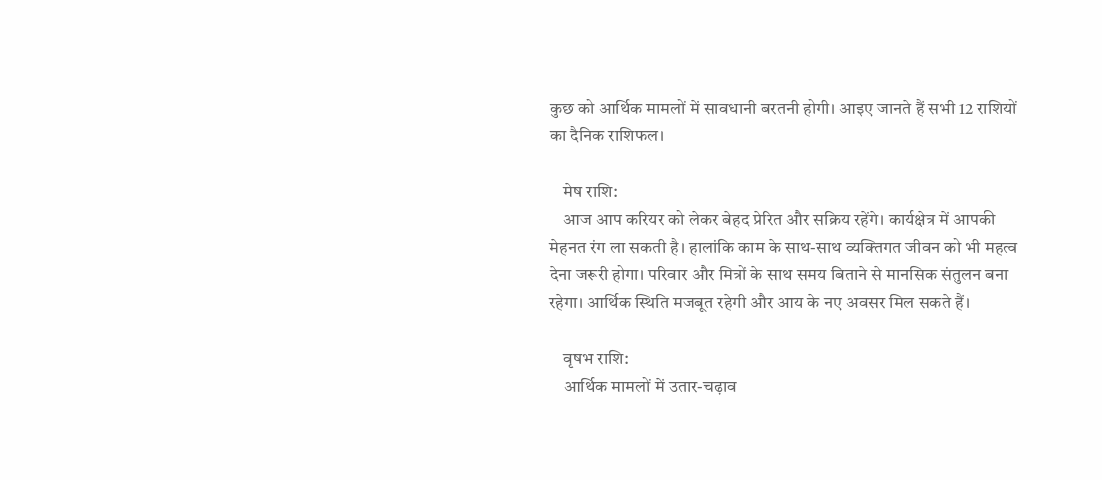कुछ को आर्थिक मामलों में सावधानी बरतनी होगी। आइए जानते हैं सभी 12 राशियों का दैनिक राशिफल।

    मेष राशि:
    आज आप करियर को लेकर बेहद प्रेरित और सक्रिय रहेंगे। कार्यक्षेत्र में आपकी मेहनत रंग ला सकती है। हालांकि काम के साथ-साथ व्यक्तिगत जीवन को भी महत्व देना जरूरी होगा। परिवार और मित्रों के साथ समय बिताने से मानसिक संतुलन बना रहेगा। आर्थिक स्थिति मजबूत रहेगी और आय के नए अवसर मिल सकते हैं।

    वृषभ राशि:
    आर्थिक मामलों में उतार-चढ़ाव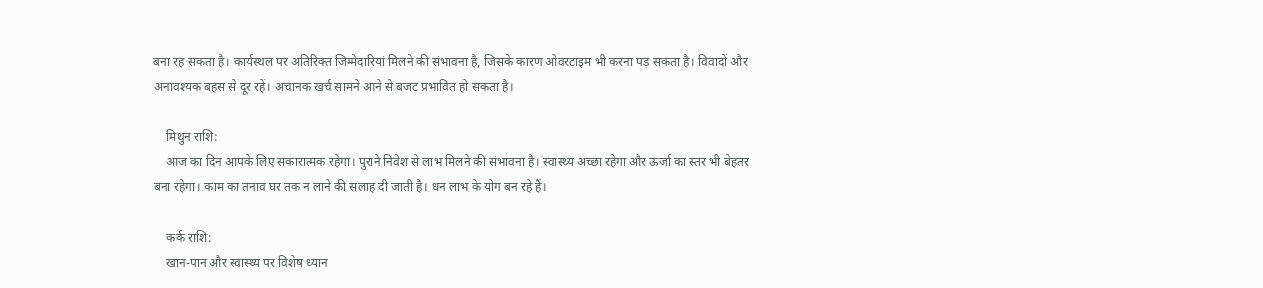बना रह सकता है। कार्यस्थल पर अतिरिक्त जिम्मेदारियां मिलने की संभावना है, जिसके कारण ओवरटाइम भी करना पड़ सकता है। विवादों और अनावश्यक बहस से दूर रहें। अचानक खर्च सामने आने से बजट प्रभावित हो सकता है।

    मिथुन राशि:
    आज का दिन आपके लिए सकारात्मक रहेगा। पुराने निवेश से लाभ मिलने की संभावना है। स्वास्थ्य अच्छा रहेगा और ऊर्जा का स्तर भी बेहतर बना रहेगा। काम का तनाव घर तक न लाने की सलाह दी जाती है। धन लाभ के योग बन रहे हैं।

    कर्क राशि:
    खान-पान और स्वास्थ्य पर विशेष ध्यान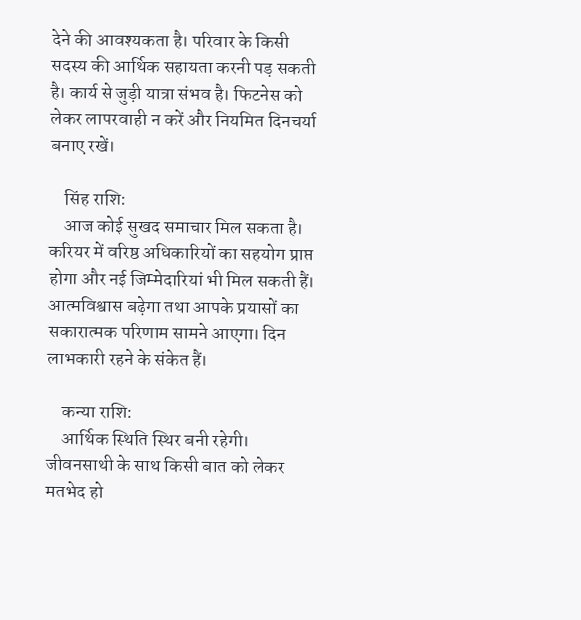देने की आवश्यकता है। परिवार के किसी सदस्य की आर्थिक सहायता करनी पड़ सकती है। कार्य से जुड़ी यात्रा संभव है। फिटनेस को लेकर लापरवाही न करें और नियमित दिनचर्या बनाए रखें।

    सिंह राशि:
    आज कोई सुखद समाचार मिल सकता है। करियर में वरिष्ठ अधिकारियों का सहयोग प्राप्त होगा और नई जिम्मेदारियां भी मिल सकती हैं। आत्मविश्वास बढ़ेगा तथा आपके प्रयासों का सकारात्मक परिणाम सामने आएगा। दिन लाभकारी रहने के संकेत हैं।

    कन्या राशि:
    आर्थिक स्थिति स्थिर बनी रहेगी। जीवनसाथी के साथ किसी बात को लेकर मतभेद हो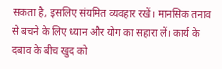सकता है, इसलिए संयमित व्यवहार रखें। मानसिक तनाव से बचने के लिए ध्यान और योग का सहारा लें। कार्य के दबाव के बीच खुद को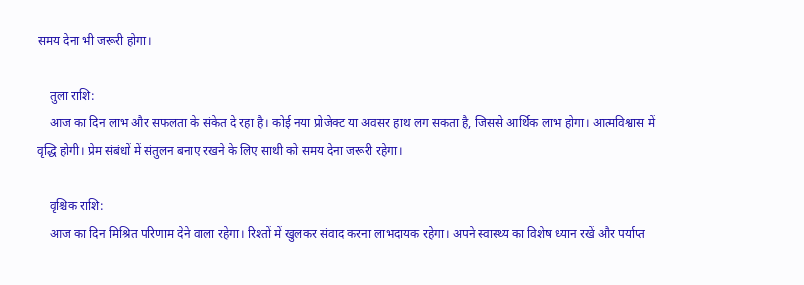समय देना भी जरूरी होगा।

    तुला राशि:
    आज का दिन लाभ और सफलता के संकेत दे रहा है। कोई नया प्रोजेक्ट या अवसर हाथ लग सकता है, जिससे आर्थिक लाभ होगा। आत्मविश्वास में वृद्धि होगी। प्रेम संबंधों में संतुलन बनाए रखने के लिए साथी को समय देना जरूरी रहेगा।

    वृश्चिक राशि:
    आज का दिन मिश्रित परिणाम देने वाला रहेगा। रिश्तों में खुलकर संवाद करना लाभदायक रहेगा। अपने स्वास्थ्य का विशेष ध्यान रखें और पर्याप्त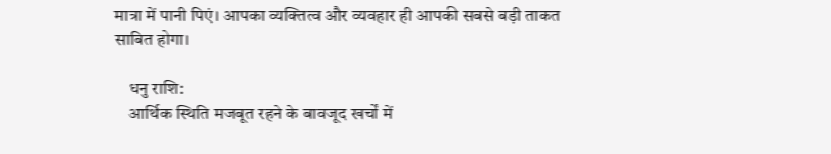मात्रा में पानी पिएं। आपका व्यक्तित्व और व्यवहार ही आपकी सबसे बड़ी ताकत साबित होगा।

    धनु राशि:
    आर्थिक स्थिति मजबूत रहने के बावजूद खर्चों में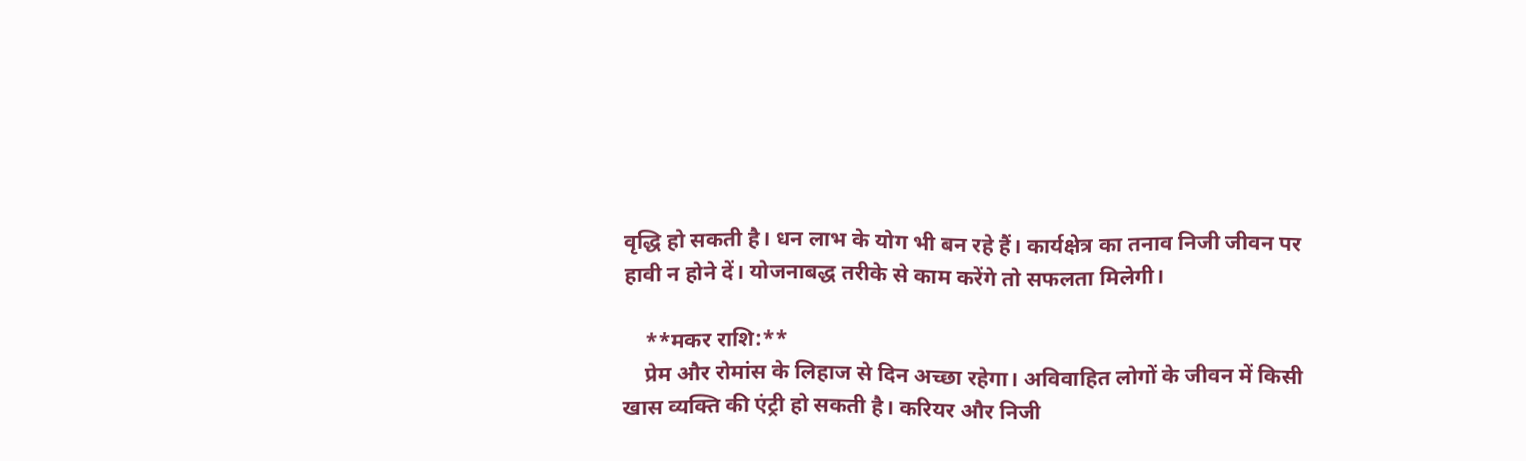वृद्धि हो सकती है। धन लाभ के योग भी बन रहे हैं। कार्यक्षेत्र का तनाव निजी जीवन पर हावी न होने दें। योजनाबद्ध तरीके से काम करेंगे तो सफलता मिलेगी।

    **मकर राशि:**
    प्रेम और रोमांस के लिहाज से दिन अच्छा रहेगा। अविवाहित लोगों के जीवन में किसी खास व्यक्ति की एंट्री हो सकती है। करियर और निजी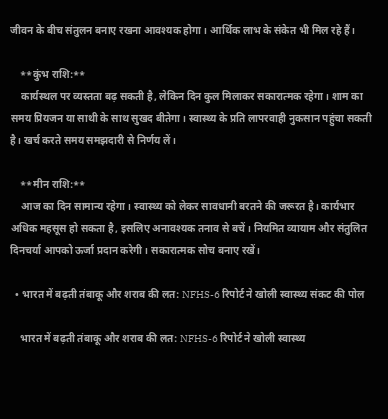जीवन के बीच संतुलन बनाए रखना आवश्यक होगा। आर्थिक लाभ के संकेत भी मिल रहे हैं।

    **कुंभ राशि:**
    कार्यस्थल पर व्यस्तता बढ़ सकती है, लेकिन दिन कुल मिलाकर सकारात्मक रहेगा। शाम का समय प्रियजन या साथी के साथ सुखद बीतेगा। स्वास्थ्य के प्रति लापरवाही नुकसान पहुंचा सकती है। खर्च करते समय समझदारी से निर्णय लें।

    **मीन राशि:**
    आज का दिन सामान्य रहेगा। स्वास्थ्य को लेकर सावधानी बरतने की जरूरत है। कार्यभार अधिक महसूस हो सकता है, इसलिए अनावश्यक तनाव से बचें। नियमित व्यायाम और संतुलित दिनचर्या आपको ऊर्जा प्रदान करेगी। सकारात्मक सोच बनाए रखें।

  • भारत में बढ़ती तंबाकू और शराब की लत: NFHS-6 रिपोर्ट ने खोली स्वास्थ्य संकट की पोल

    भारत में बढ़ती तंबाकू और शराब की लत: NFHS-6 रिपोर्ट ने खोली स्वास्थ्य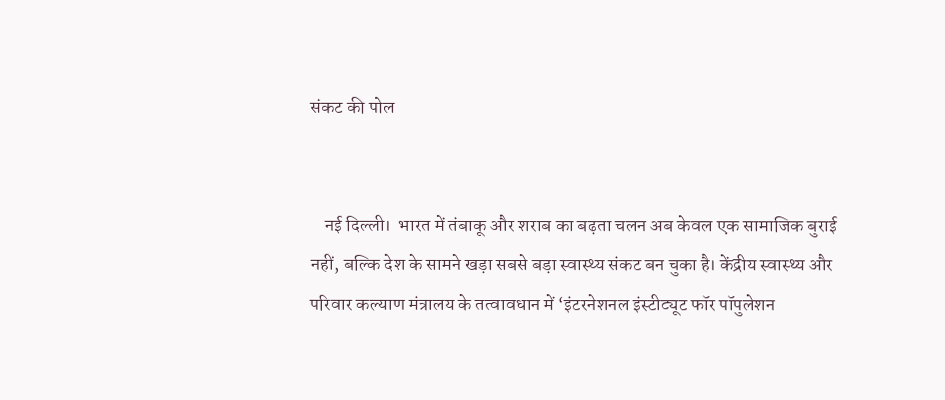संकट की पोल


    नई दिल्ली।  भारत में तंबाकू और शराब का बढ़ता चलन अब केवल एक सामाजिक बुराई नहीं, बल्कि देश के सामने खड़ा सबसे बड़ा स्वास्थ्य संकट बन चुका है। केंद्रीय स्वास्थ्य और परिवार कल्याण मंत्रालय के तत्वावधान में ‘इंटरनेशनल इंस्टीट्यूट फॉर पॉपुलेशन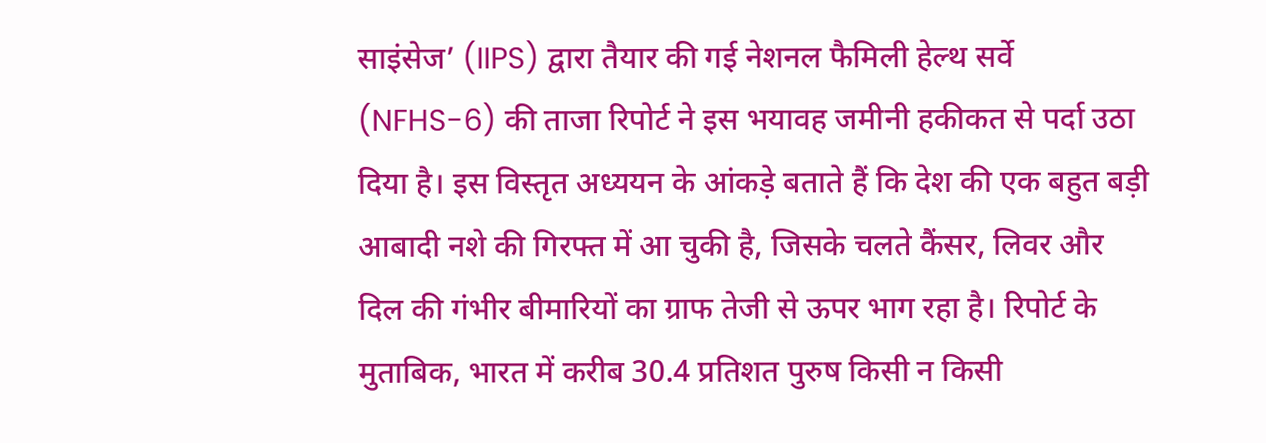साइंसेज’ (IIPS) द्वारा तैयार की गई नेशनल फैमिली हेल्थ सर्वे (NFHS-6) की ताजा रिपोर्ट ने इस भयावह जमीनी हकीकत से पर्दा उठा दिया है। इस विस्तृत अध्ययन के आंकड़े बताते हैं कि देश की एक बहुत बड़ी आबादी नशे की गिरफ्त में आ चुकी है, जिसके चलते कैंसर, लिवर और दिल की गंभीर बीमारियों का ग्राफ तेजी से ऊपर भाग रहा है। रिपोर्ट के मुताबिक, भारत में करीब 30.4 प्रतिशत पुरुष किसी न किसी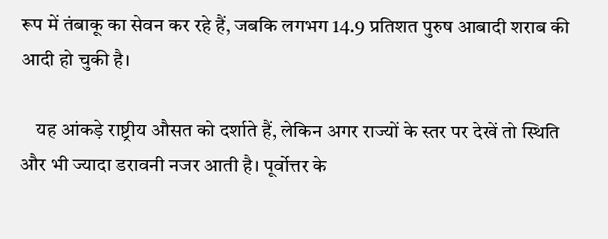रूप में तंबाकू का सेवन कर रहे हैं, जबकि लगभग 14.9 प्रतिशत पुरुष आबादी शराब की आदी हो चुकी है।

    यह आंकड़े राष्ट्रीय औसत को दर्शाते हैं, लेकिन अगर राज्यों के स्तर पर देखें तो स्थिति और भी ज्यादा डरावनी नजर आती है। पूर्वोत्तर के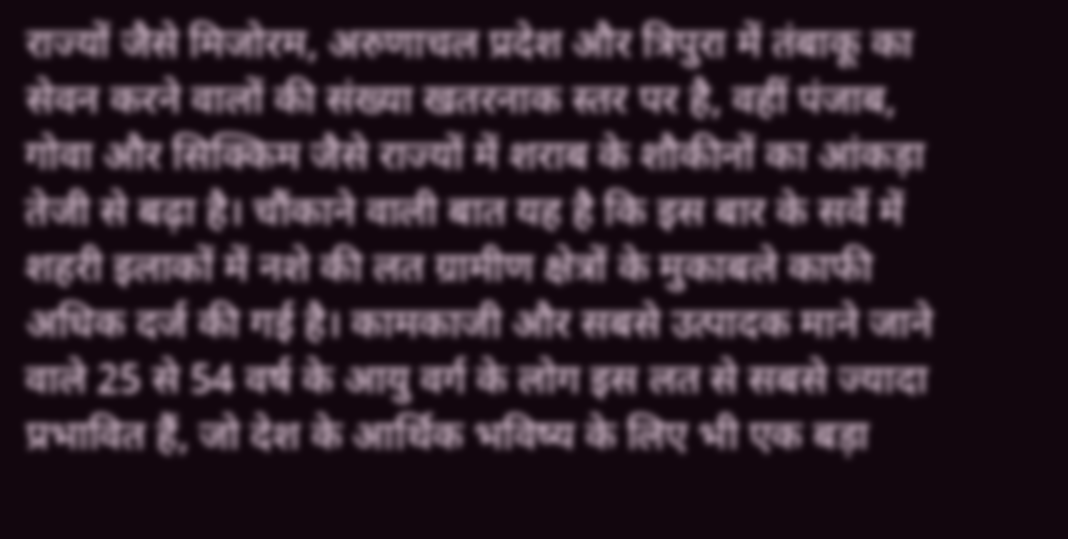राज्यों जैसे मिजोरम, अरुणाचल प्रदेश और त्रिपुरा में तंबाकू का सेवन करने वालों की संख्या खतरनाक स्तर पर है, वहीं पंजाब, गोवा और सिक्किम जैसे राज्यों में शराब के शौकीनों का आंकड़ा तेजी से बढ़ा है। चौंकाने वाली बात यह है कि इस बार के सर्वे में शहरी इलाकों में नशे की लत ग्रामीण क्षेत्रों के मुकाबले काफी अधिक दर्ज की गई है। कामकाजी और सबसे उत्पादक माने जाने वाले 25 से 54 वर्ष के आयु वर्ग के लोग इस लत से सबसे ज्यादा प्रभावित हैं, जो देश के आर्थिक भविष्य के लिए भी एक बड़ा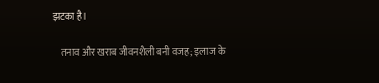झटका है।

    तनाव और खराब जीवनशैली बनी वजह; इलाज के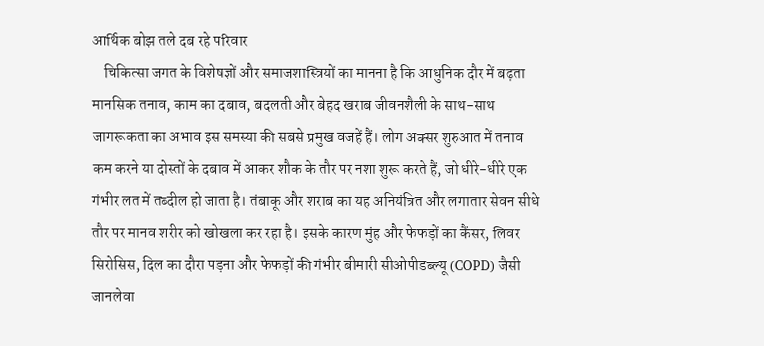आर्थिक बोझ तले दब रहे परिवार
    चिकित्सा जगत के विशेषज्ञों और समाजशास्त्रियों का मानना है कि आधुनिक दौर में बढ़ता मानसिक तनाव, काम का दबाव, बदलती और बेहद खराब जीवनशैली के साथ-साथ जागरूकता का अभाव इस समस्या की सबसे प्रमुख वजहें हैं। लोग अक्सर शुरुआत में तनाव कम करने या दोस्तों के दबाव में आकर शौक के तौर पर नशा शुरू करते हैं, जो धीरे-धीरे एक गंभीर लत में तब्दील हो जाता है। तंबाकू और शराब का यह अनियंत्रित और लगातार सेवन सीधे तौर पर मानव शरीर को खोखला कर रहा है। इसके कारण मुंह और फेफड़ों का कैंसर, लिवर सिरोसिस, दिल का दौरा पड़ना और फेफड़ों की गंभीर बीमारी सीओपीडब्ल्यू (COPD) जैसी जानलेवा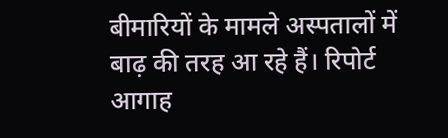बीमारियों के मामले अस्पतालों में बाढ़ की तरह आ रहे हैं। रिपोर्ट आगाह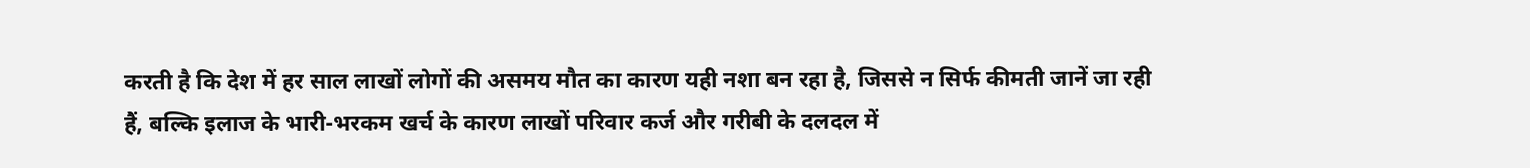करती है कि देश में हर साल लाखों लोगों की असमय मौत का कारण यही नशा बन रहा है, जिससे न सिर्फ कीमती जानें जा रही हैं, बल्कि इलाज के भारी-भरकम खर्च के कारण लाखों परिवार कर्ज और गरीबी के दलदल में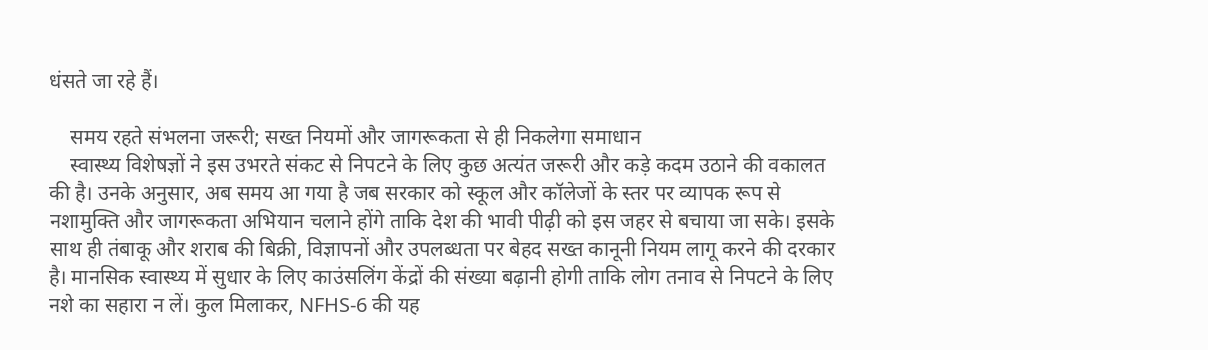धंसते जा रहे हैं।

    समय रहते संभलना जरूरी; सख्त नियमों और जागरूकता से ही निकलेगा समाधान
    स्वास्थ्य विशेषज्ञों ने इस उभरते संकट से निपटने के लिए कुछ अत्यंत जरूरी और कड़े कदम उठाने की वकालत की है। उनके अनुसार, अब समय आ गया है जब सरकार को स्कूल और कॉलेजों के स्तर पर व्यापक रूप से नशामुक्ति और जागरूकता अभियान चलाने होंगे ताकि देश की भावी पीढ़ी को इस जहर से बचाया जा सके। इसके साथ ही तंबाकू और शराब की बिक्री, विज्ञापनों और उपलब्धता पर बेहद सख्त कानूनी नियम लागू करने की दरकार है। मानसिक स्वास्थ्य में सुधार के लिए काउंसलिंग केंद्रों की संख्या बढ़ानी होगी ताकि लोग तनाव से निपटने के लिए नशे का सहारा न लें। कुल मिलाकर, NFHS-6 की यह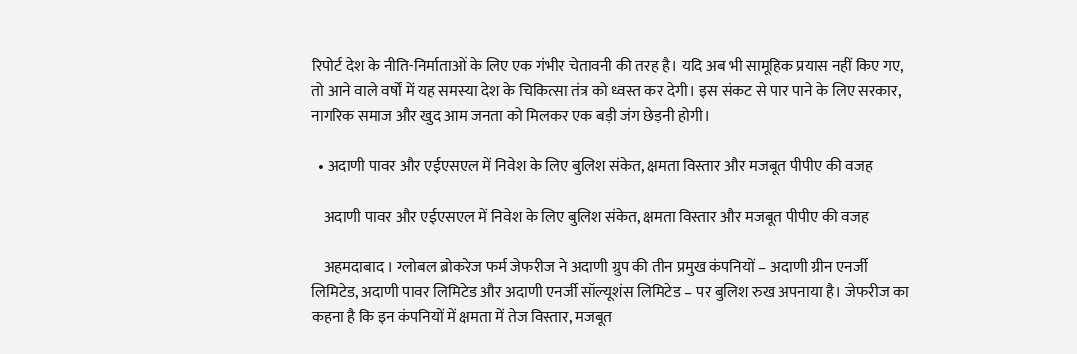रिपोर्ट देश के नीति-निर्माताओं के लिए एक गंभीर चेतावनी की तरह है। यदि अब भी सामूहिक प्रयास नहीं किए गए, तो आने वाले वर्षों में यह समस्या देश के चिकित्सा तंत्र को ध्वस्त कर देगी। इस संकट से पार पाने के लिए सरकार, नागरिक समाज और खुद आम जनता को मिलकर एक बड़ी जंग छेड़नी होगी।

  • अदाणी पावर और एईएसएल में निवेश के लिए बुलिश संकेत, क्षमता विस्तार और मजबूत पीपीए की वजह

    अदाणी पावर और एईएसएल में निवेश के लिए बुलिश संकेत, क्षमता विस्तार और मजबूत पीपीए की वजह

    अहमदाबाद । ग्लोबल ब्रोकरेज फर्म जेफरीज ने अदाणी ग्रुप की तीन प्रमुख कंपनियों – अदाणी ग्रीन एनर्जी लिमिटेड, अदाणी पावर लिमिटेड और अदाणी एनर्जी सॉल्यूशंस लिमिटेड – पर बुलिश रुख अपनाया है। जेफरीज का कहना है कि इन कंपनियों में क्षमता में तेज विस्तार, मजबूत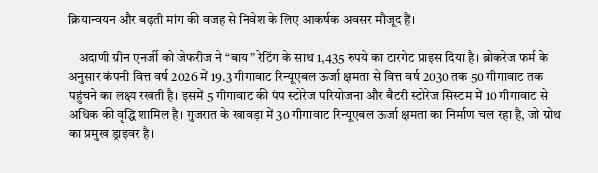क्रियान्वयन और बढ़ती मांग की वजह से निवेश के लिए आकर्षक अवसर मौजूद हैं।

    अदाणी ग्रीन एनर्जी को जेफरीज ने “बाय” रेटिंग के साथ 1,435 रुपये का टारगेट प्राइस दिया है। ब्रोकरेज फर्म के अनुसार कंपनी वित्त वर्ष 2026 में 19.3 गीगावाट रिन्यूएबल ऊर्जा क्षमता से वित्त वर्ष 2030 तक 50 गीगावाट तक पहुंचने का लक्ष्य रखती है। इसमें 5 गीगावाट की पंप स्टोरेज परियोजना और बैटरी स्टोरेज सिस्टम में 10 गीगावाट से अधिक की वृद्धि शामिल है। गुजरात के खावड़ा में 30 गीगावाट रिन्यूएबल ऊर्जा क्षमता का निर्माण चल रहा है, जो ग्रोथ का प्रमुख ड्राइवर है।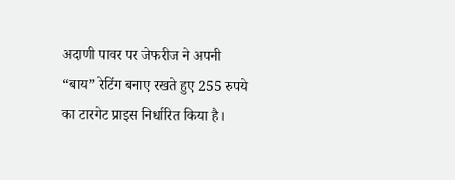अदाणी पावर पर जेफरीज ने अपनी “बाय” रेटिंग बनाए रखते हुए 255 रुपये का टारगेट प्राइस निर्धारित किया है।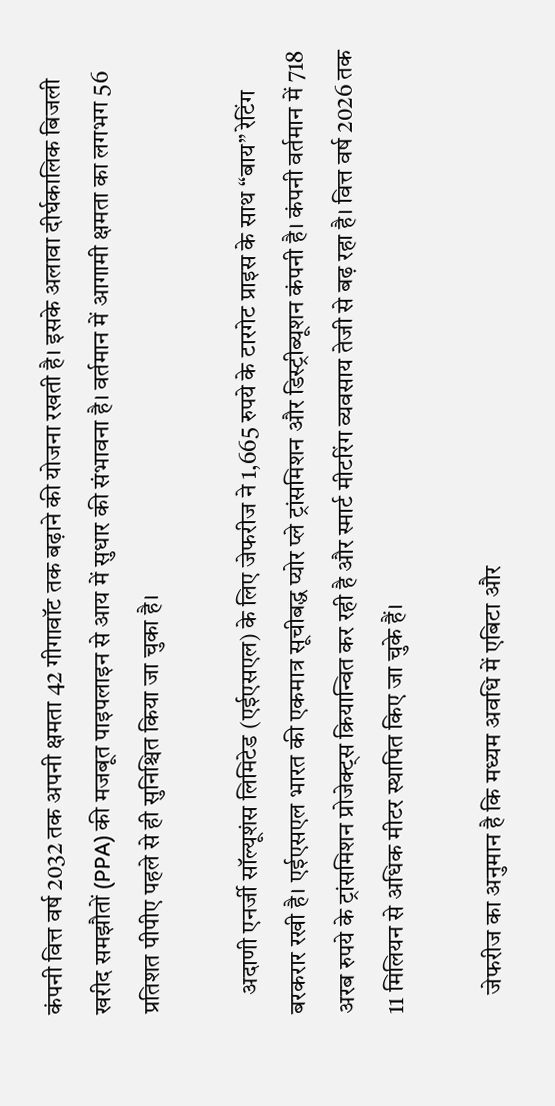कंपनी वित्त वर्ष 2032 तक अपनी क्षमता 42 गीगावॉट तक बढ़ाने की योजना रखती है। इसके अलावा दीर्घकालिक बिजली खरीद समझौतों (PPA) की मजबूत पाइपलाइन से आय में सुधार की संभावना है। वर्तमान में आगामी क्षमता का लगभग 56 प्रतिशत पीपीए पहले से ही सुनिश्चित किया जा चुका है।

    अदाणी एनर्जी सॉल्यूशंस लिमिटेड (एईएसएल) के लिए जेफरीज ने 1,665 रुपये के टारगेट प्राइस के साथ “बाय” रेटिंग बरकरार रखी है। एईएसएल भारत की एकमात्र सूचीबद्ध प्योर प्ले ट्रांसमिशन और डिस्ट्रीब्यूशन कंपनी है। कंपनी वर्तमान में 718 अरब रुपये के ट्रांसमिशन प्रोजेक्ट्स क्रियान्वित कर रही है और स्मार्ट मीटरिंग व्यवसाय तेजी से बढ़ रहा है। वित्त वर्ष 2026 तक 11 मिलियन से अधिक मीटर स्थापित किए जा चुके हैं।

    जेफरीज का अनुमान है कि मध्यम अवधि में एबिटा और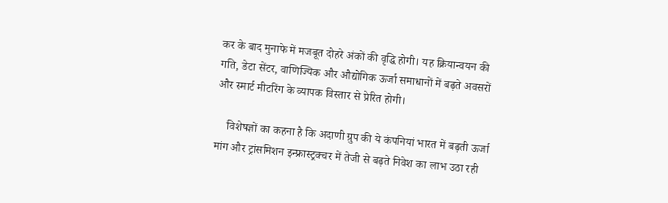कर के बाद मुनाफे में मजबूत दोहरे अंकों की वृद्धि होगी। यह क्रियान्वयन की गति, डेटा सेंटर, वाणिज्यिक और औद्योगिक ऊर्जा समाधानों में बढ़ते अवसरों और स्मार्ट मीटरिंग के व्यापक विस्तार से प्रेरित होगी।

    विशेषज्ञों का कहना है कि अदाणी ग्रुप की ये कंपनियां भारत में बढ़ती ऊर्जा मांग और ट्रांसमिशन इन्फ्रास्ट्रक्चर में तेजी से बढ़ते निवेश का लाभ उठा रही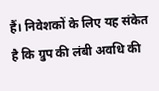हैं। निवेशकों के लिए यह संकेत है कि ग्रुप की लंबी अवधि की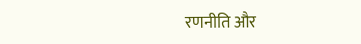रणनीति और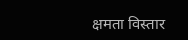क्षमता विस्तार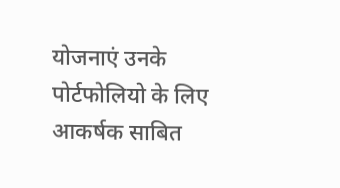योजनाएं उनके पोर्टफोलियो के लिए आकर्षक साबित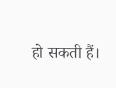हो सकती हैं।